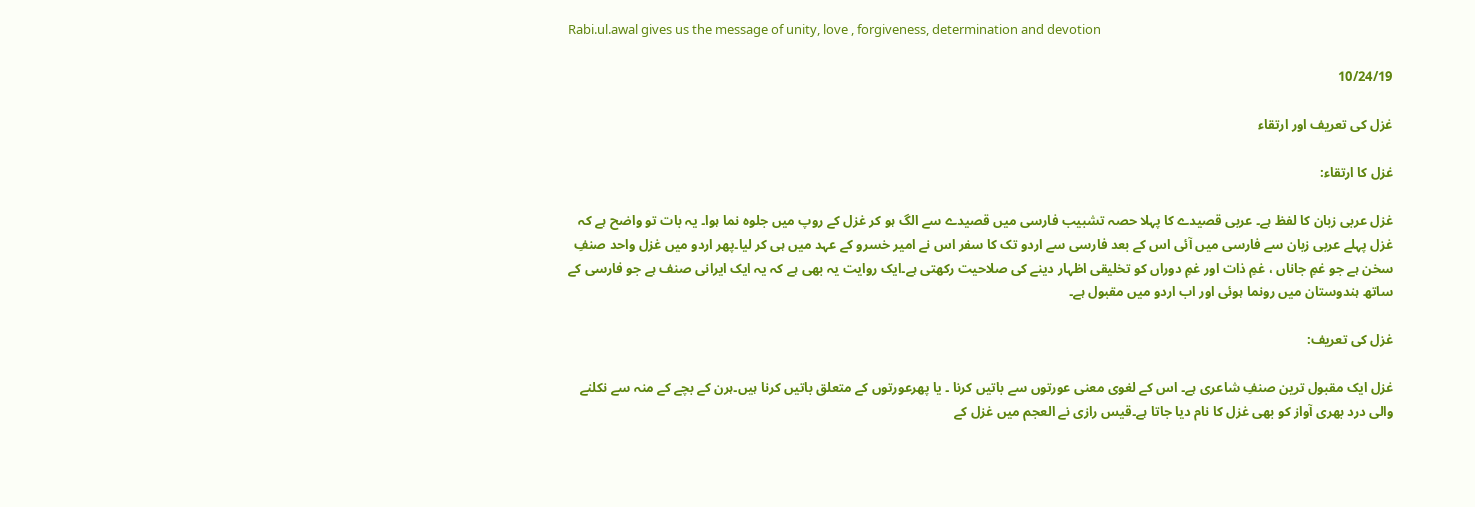Rabi.ul.awal gives us the message of unity, love , forgiveness, determination and devotion

10/24/19

غزل کی تعریف اور ارتقاء

غزل کا ارتقاء:

غزل عربی زبان کا لفظ ہے۔ عربی قصیدے کا پہلا حصہ تشبیب فارسی میں قصیدے سے الگ ہو کر غزل کے روپ میں جلوہ نما ہوا۔ یہ بات تو واضح ہے کہ غزل پہلے عربی زبان سے فارسی میں آئی اس کے بعد فارسی سے اردو تک کا سفر اس نے امیر خسرو کے عہد میں ہی کر لیا۔پھر اردو میں غزل واحد صنفِ سخن ہے جو غمِ جاناں ، غمِ ذات اور غمِ دوراں کو تخلیقی اظہار دینے کی صلاحیت رکھتی ہے۔ایک روایت یہ بھی ہے کہ یہ ایک ایرانی صنف ہے جو فارسی کے ساتھ ہندوستان میں رونما ہوئی اور اب اردو میں مقبول ہے۔

غزل کی تعریف:

غزل ایک مقبول ترین صنفِ شاعری ہے۔ اس کے لغوی معنی عورتوں سے باتیں کرنا ۔ یا پھرعورتوں کے متعلق باتیں کرنا ہیں۔ہرن کے بچے کے منہ سے نکلنے والی درد بھری آواز کو بھی غزل کا نام دیا جاتا ہے۔قیس رازی نے العجم میں غزل کے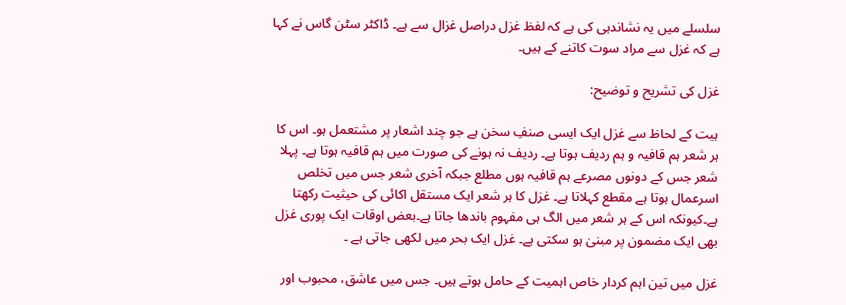سلسلے میں یہ نشاندہی کی ہے کہ لفظ غزل دراصل غزال سے ہے۔ ڈاکٹر سٹن گاس نے کہا ہے کہ غزل سے مراد سوت کاتنے کے ہیں۔

غزل کی تشریح و توضیح:

ہیت کے لحاظ سے غزل ایک ایسی صنفِ سخن ہے جو چند اشعار پر مشتعمل ہو۔ اس کا ہر شعر ہم قافیہ و ہم ردیف ہوتا ہے۔ ردیف نہ ہونے کی صورت میں ہم قافیہ ہوتا ہے۔ پہلا شعر جس کے دونوں مصرعے ہم قافیہ ہوں مطلع جبکہ آخری شعر جس میں تخلص اسرعمال ہوتا ہے مقطع کہلاتا ہے۔ غزل کا ہر شعر ایک مستقل اکائی کی حیثیت رکھتا ہے۔کیونکہ اس کے ہر شعر میں الگ ہی مفہوم باندھا جاتا ہے۔بعض اوقات ایک پوری غزل بھی ایک مضمون پر مبنیٰ ہو سکتی ہے۔ غزل ایک بحر میں لکھی جاتی ہے ۔

غزل میں تین اہم کردار خاص اہمیت کے حامل ہوتے ہیں۔ جس میں عاشق، محبوب اور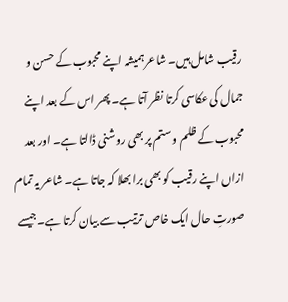رقیب شامل ہیں۔ شاعر ہمیشہ اپنے محبوب کے حسن و جمال کی عکاسی کرتا نظر آتا ہے۔ پھر اس کے بعد اپنے محبوب کے ظلم و ستم پر بھی روشنی ڈالتا ہے۔ اور بعد ازاں اپنے رقیب کو بھی برا بھلا کہ جاتا ہے۔ شاعر یہ تمام صورتِ حال ایک خاص ترتیب سے بیان کرتا ہے۔جیسے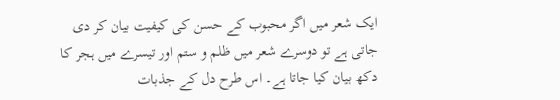ایک شعر میں اگر محبوب کے حسن کی کیفیت بیان کر دی جاتی ہے تو دوسرے شعر میں ظلم و ستم اور تیسرے میں ہجر کا دکھ بیان کیا جاتا ہے۔ اس طرح دل کے جذبات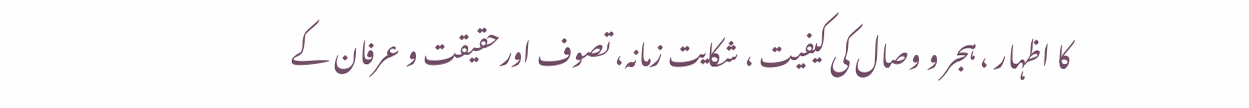کا اظہار ، ہجر و وصال کی کیفیت ، شکایت زمانہ، تصوف اورحقیقت و عرفان کے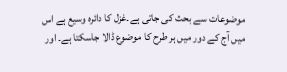موضوعات سے بحث کی جاتی ہے۔غزل کا دائرہ وسیع ہے اس میں آج کے دور میں ہر طرح کا موضوع ڈالا جاسکتا ہے۔ اور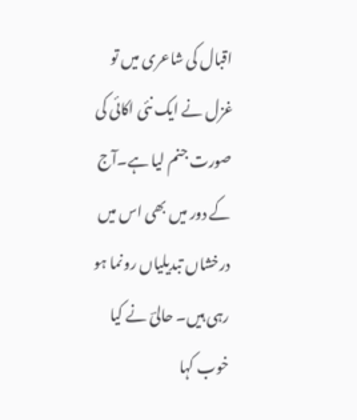اقبال کی شاعری میں تو غزل نے ایک نئی اکائی کی صورت جنم لیا ہے۔آج کے دور میں بھی اس میں درخشاں تبدیلیاں رونما ہو رہی ہیں۔ حالیؔ نے کیا خوب کہا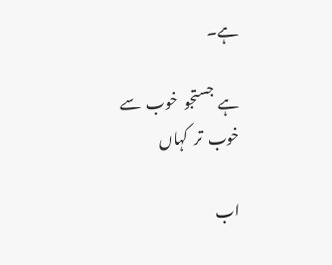ہے۔

ہے  جستجو  خوب  سے  خوب  تر  کہاں

اب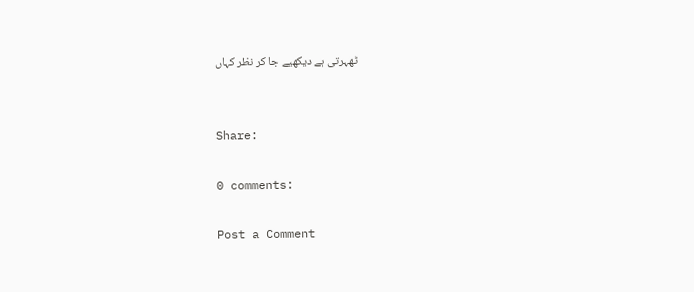ٹھہرتی ہے دیکھیے جا کر نظر کہاں


Share:

0 comments:

Post a Comment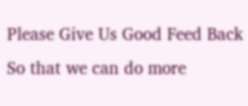Please Give Us Good Feed Back So that we can do more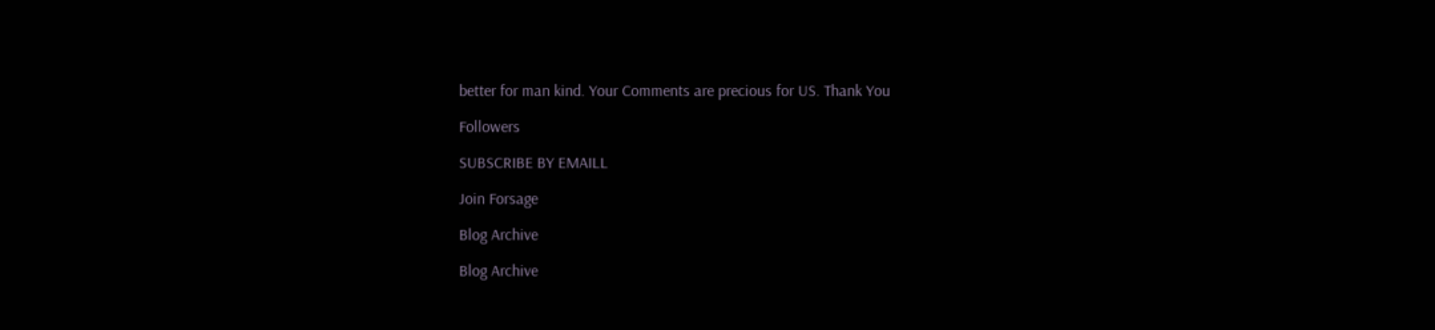better for man kind. Your Comments are precious for US. Thank You

Followers

SUBSCRIBE BY EMAILL

Join Forsage

Blog Archive

Blog Archive